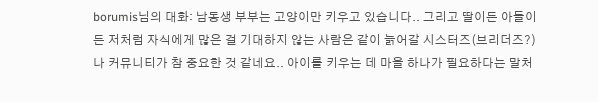borumis님의 대화: 남동생 부부는 고양이만 키우고 있습니다.. 그리고 딸이든 아들이든 저처럼 자식에게 많은 걸 기대하지 않는 사람은 같이 늙어갈 시스터즈(브리더즈?)나 커뮤니티가 참 중요한 것 같네요.. 아이를 키우는 데 마을 하나가 필요하다는 말처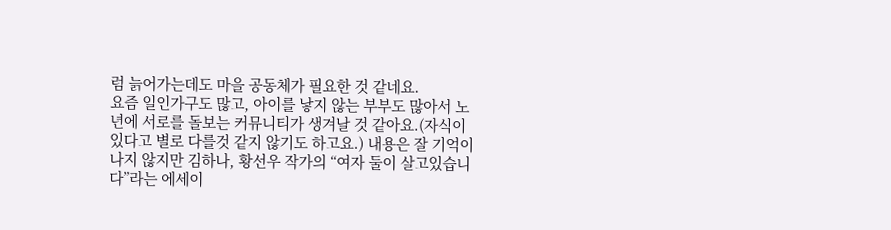럼 늙어가는데도 마을 공동체가 필요한 것 같네요.
요즘 일인가구도 많고, 아이를 낳지 않는 부부도 많아서 노년에 서로를 돌보는 커뮤니티가 생겨날 것 같아요.(자식이 있다고 별로 다를것 같지 않기도 하고요.) 내용은 잘 기억이 나지 않지만 김하나, 황선우 작가의 “여자 둘이 살고있습니다”라는 에세이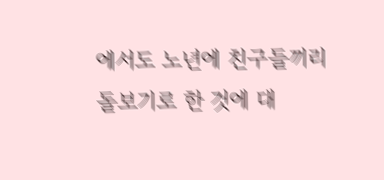에서도 노년에 친구들끼리 돌보기로 한 것에 대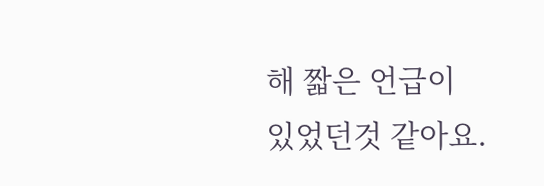해 짧은 언급이 있었던것 같아요.